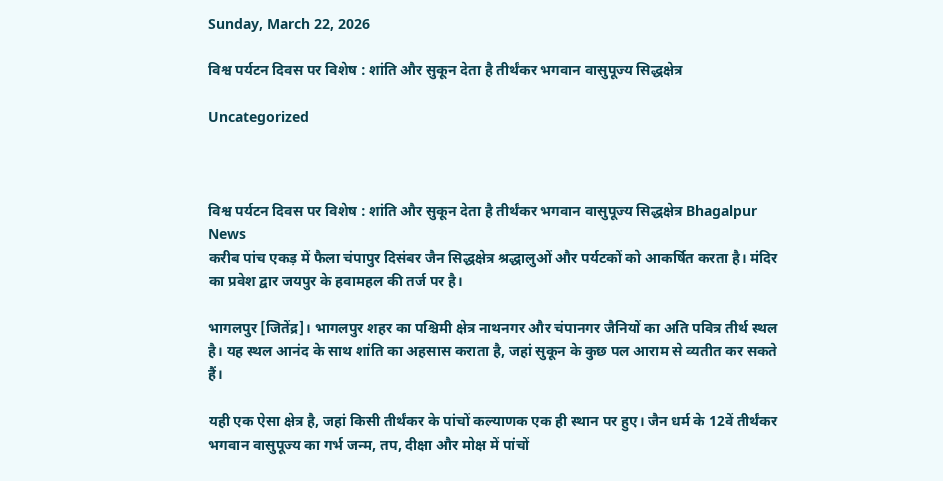Sunday, March 22, 2026

विश्व पर्यटन दिवस पर विशेष : शांति और सुकून देता है तीर्थंकर भगवान वासुपूज्य सिद्धक्षेत्र

Uncategorized



विश्व पर्यटन दिवस पर विशेष : शांति और सुकून देता है तीर्थंकर भगवान वासुपूज्य सिद्धक्षेत्र Bhagalpur News
करीब पांच एकड़ में फैला चंपापुर दिसंबर जैन सिद्धक्षेत्र श्रद्धालुओं और पर्यटकों को आकर्षित करता है। मंदिर का प्रवेश द्वार जयपुर के हवामहल की तर्ज पर है।

भागलपुर [जितेंद्र]। भागलपुर शहर का पश्चिमी क्षेत्र नाथनगर और चंपानगर जैनियों का अति पवित्र तीर्थ स्थल है। यह स्थल आनंद के साथ शांति का अहसास कराता है, जहां सुकून के कुछ पल आराम से व्यतीत कर सकते हैं।

यही एक ऐसा क्षेत्र है, जहां किसी तीर्थंकर के पांचों कल्याणक एक ही स्थान पर हुए। जैन धर्म के 12वें तीर्थंकर भगवान वासुपूज्य का गर्भ जन्म, तप, दीक्षा और मोक्ष में पांचों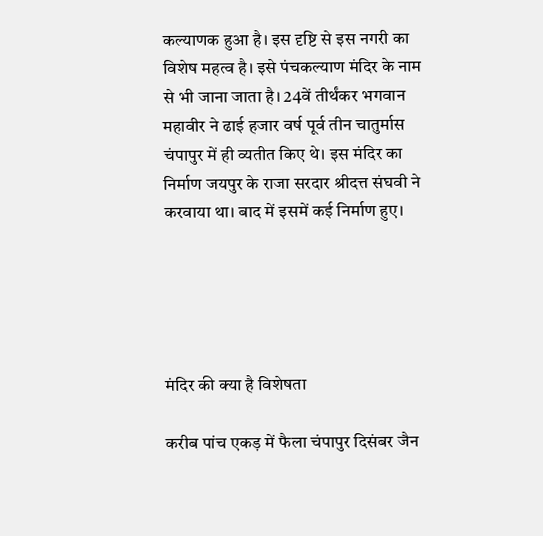कल्याणक हुआ है। इस दृष्टि से इस नगरी का विशेष महत्व है। इसे पंचकल्याण मंदिर के नाम से भी जाना जाता है। 24वें तीर्थंकर भगवान महावीर ने ढाई हजार वर्ष पूर्व तीन चातुर्मास चंपापुर में ही व्यतीत किए थे। इस मंदिर का निर्माण जयपुर के राजा सरदार श्रीदत्त संघवी ने करवाया था। बाद में इसमें कई निर्माण हुए।





मंदिर की क्या है विशेषता

करीब पांच एकड़ में फैला चंपापुर दिसंबर जैन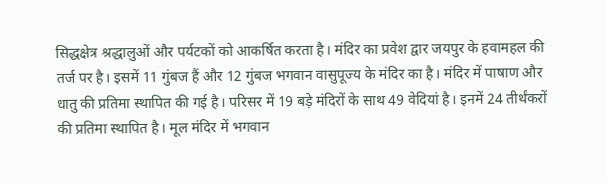सिद्धक्षेत्र श्रद्धालुओं और पर्यटकों को आकर्षित करता है। मंदिर का प्रवेश द्वार जयपुर के हवामहल की तर्ज पर है। इसमें 11 गुंबज हैं और 12 गुंबज भगवान वासुपूज्य के मंदिर का है। मंदिर में पाषाण और धातु की प्रतिमा स्थापित की गई है। परिसर में 19 बड़े मंदिरों के साथ 49 वेदियां है। इनमें 24 तीर्थंकरों की प्रतिमा स्थापित है। मूल मंदिर में भगवान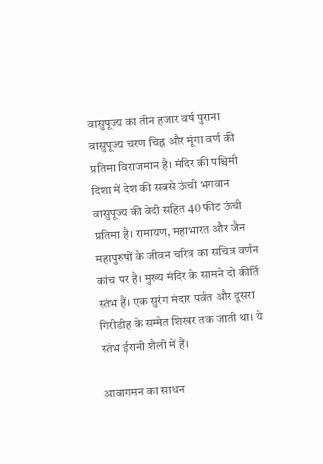वासुपूज्य का तीन हजार वर्ष पुराना वासुपूज्य चरण चिह्न और मूंगा वर्ण की प्रतिमा विराजमान है। मंदिर की पश्चिमी दिशा में देश की सबसे ऊंची भगवान वासुपूज्य की वेदी सहित 40 फीट ऊंची प्रतिमा है। रामायण, महाभारत और जैन महापुरुषों के जीवन चरित्र का सचित्र वर्णन कांच पर है। मुख्य मंदिर के सामने दो कीर्ति स्तंभ हैं। एक सुरंग मंदार पर्वत और दूसरा गिरीडीह के सम्मेत शिखर तक जाती था। ये स्तंभ ईरानी शैली में हैं।

आवागमन का साधन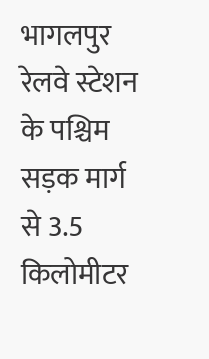भागलपुर रेलवे स्टेशन के पश्चिम सड़क मार्ग से 3.5 किलोमीटर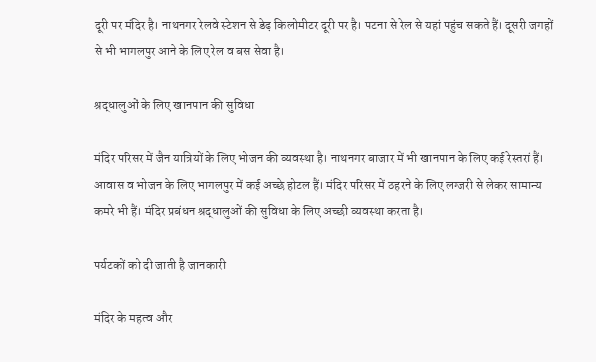दूरी पर मंदिर है। नाथनगर रेलवे स्टेशन से डेढ़ किलोमीटर दूरी पर है। पटना से रेल से यहां पहुंच सकते हैं। दूसरी जगहों से भी भागलपुर आने के लिए रेल व बस सेवा है।

श्रद्धालुओं के लिए खानपान की सुविधा

मंदिर परिसर में जैन यात्रियों के लिए भोजन की व्यवस्था है। नाथनगर बाजार में भी खानपान के लिए कई रेस्तरां हैं। आवास व भोजन के लिए भागलपुर में कई अच्छे होटल हैं। मंदिर परिसर में ठहरने के लिए लग्जरी से लेकर सामान्य कमरे भी हैं। मंदिर प्रबंधन श्रद्धालुओं की सुविधा के लिए अच्छी व्यवस्था करता है।

पर्यटकों को दी जाती है जानकारी

मंदिर के महत्व और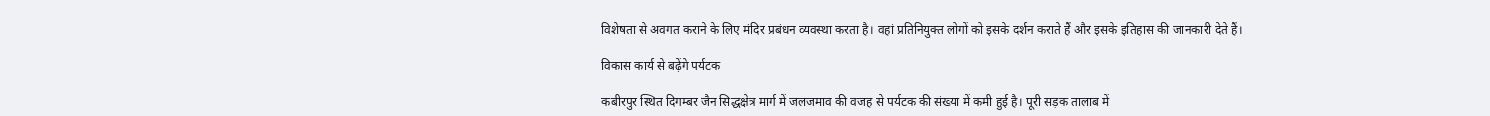विशेषता से अवगत कराने के लिए मंदिर प्रबंधन व्यवस्था करता है। वहां प्रतिनियुक्त लोगों को इसके दर्शन कराते हैं और इसके इतिहास की जानकारी देते हैं।

विकास कार्य से बढ़ेंगे पर्यटक

कबीरपुर स्थित दिगम्बर जैन सिद्धक्षेत्र मार्ग में जलजमाव की वजह से पर्यटक की संख्या में कमी हुई है। पूरी सड़क तालाब में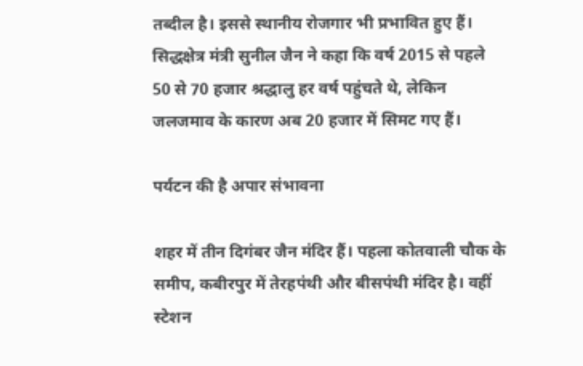तब्दील है। इससे स्थानीय रोजगार भी प्रभावित हुए हैं। सिद्धक्षेत्र मंत्री सुनील जैन ने कहा कि वर्ष 2015 से पहले 50 से 70 हजार श्रद्धालु हर वर्ष पहुंचते थे, लेकिन जलजमाव के कारण अब 20 हजार में सिमट गए हैं।

पर्यटन की है अपार संभावना

शहर में तीन दिगंबर जैन मंदिर हैं। पहला कोतवाली चौक के समीप, कबीरपुर में तेरहपंथी और बीसपंथी मंदिर है। वहीं स्टेशन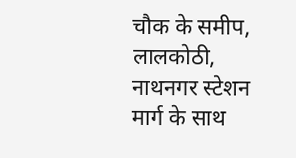चौक के समीप, लालकोठी, नाथनगर स्टेशन मार्ग के साथ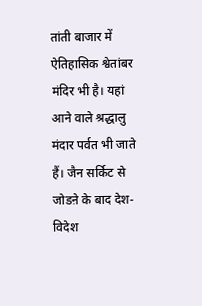तांती बाजार में ऐतिहासिक श्वेतांबर मंदिर भी है। यहां आने वाले श्रद्धालु मंदार पर्वत भी जाते हैं। जैन सर्किट से जोडऩे के बाद देश-विदेश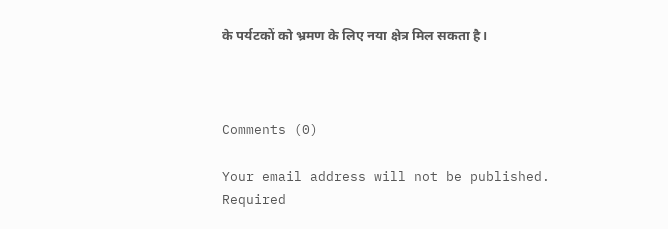के पर्यटकों को भ्रमण के लिए नया क्षेत्र मिल सकता है।



Comments (0)

Your email address will not be published. Required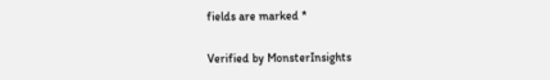fields are marked *

Verified by MonsterInsights